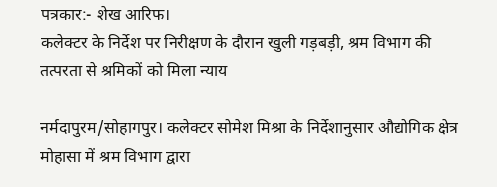पत्रकार:- शेख आरिफ।
कलेक्टर के निर्देश पर निरीक्षण के दौरान खुली गड़बड़ी, श्रम विभाग की तत्परता से श्रमिकों को मिला न्याय

नर्मदापुरम/सोहागपुर। कलेक्टर सोमेश मिश्रा के निर्देशानुसार औद्योगिक क्षेत्र मोहासा में श्रम विभाग द्वारा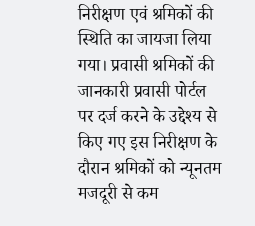निरीक्षण एवं श्रमिकों की स्थिति का जायजा लिया गया। प्रवासी श्रमिकों की जानकारी प्रवासी पोर्टल पर दर्ज करने के उद्देश्य से किए गए इस निरीक्षण के दौरान श्रमिकों को न्यूनतम मजदूरी से कम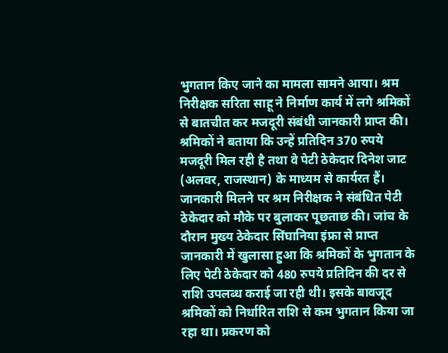भुगतान किए जाने का मामला सामने आया। श्रम निरीक्षक सरिता साहू ने निर्माण कार्य में लगे श्रमिकों से बातचीत कर मजदूरी संबंधी जानकारी प्राप्त की। श्रमिकों ने बताया कि उन्हें प्रतिदिन 370 रुपये मजदूरी मिल रही है तथा वे पेटी ठेकेदार दिनेश जाट (अलवर, राजस्थान) के माध्यम से कार्यरत हैं। जानकारी मिलने पर श्रम निरीक्षक ने संबंधित पेटी ठेकेदार को मौके पर बुलाकर पूछताछ की। जांच के दौरान मुख्य ठेकेदार सिंघानिया इंफ्रा से प्राप्त जानकारी में खुलासा हुआ कि श्रमिकों के भुगतान के लिए पेटी ठेकेदार को 480 रुपये प्रतिदिन की दर से राशि उपलब्ध कराई जा रही थी। इसके बावजूद श्रमिकों को निर्धारित राशि से कम भुगतान किया जा रहा था। प्रकरण को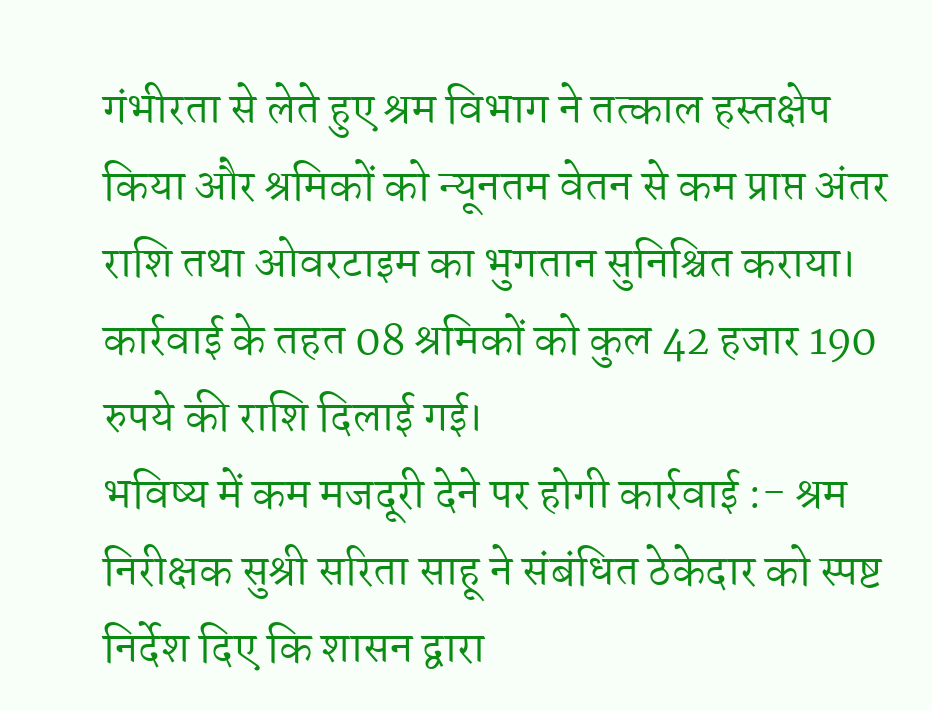गंभीरता से लेते हुए श्रम विभाग ने तत्काल हस्तक्षेप किया और श्रमिकों को न्यूनतम वेतन से कम प्राप्त अंतर राशि तथा ओवरटाइम का भुगतान सुनिश्चित कराया। कार्रवाई के तहत 08 श्रमिकों को कुल 42 हजार 190 रुपये की राशि दिलाई गई।
भविष्य में कम मजदूरी देने पर होगी कार्रवाई :- श्रम निरीक्षक सुश्री सरिता साहू ने संबंधित ठेकेदार को स्पष्ट निर्देश दिए कि शासन द्वारा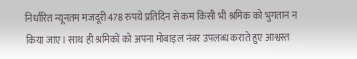निर्धारित न्यूनतम मजदूरी 478 रुपये प्रतिदिन से कम किसी भी श्रमिक को भुगतान न किया जाए। साथ ही श्रमिकों को अपना मोबाइल नंबर उपलब्ध कराते हुए आश्वस्त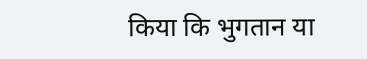किया कि भुगतान या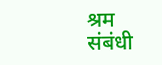श्रम संबंधी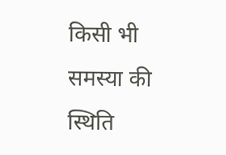किसी भी समस्या की स्थिति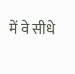में वे सीधे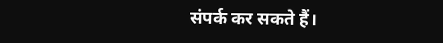संपर्क कर सकते हैं।